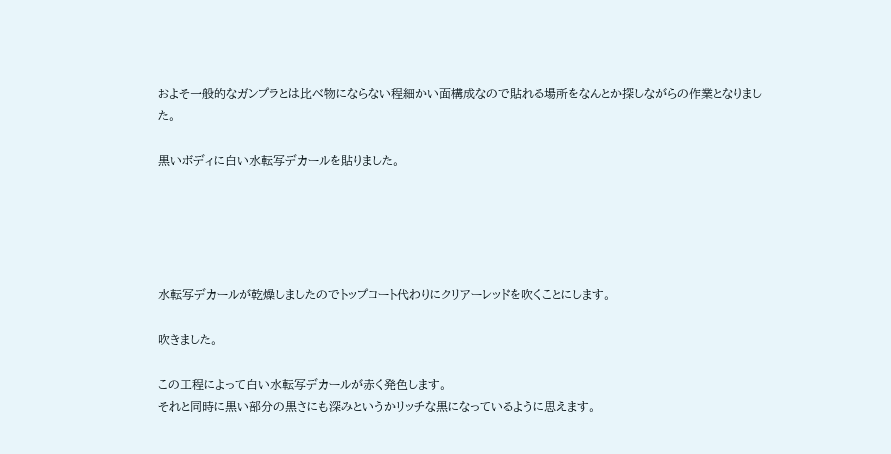およそ一般的なガンプラとは比べ物にならない程細かい面構成なので貼れる場所をなんとか探しながらの作業となりました。

黒いボディに白い水転写デカールを貼りました。





水転写デカールが乾燥しましたのでトップコート代わりにクリアーレッドを吹くことにします。

吹きました。

この工程によって白い水転写デカールが赤く発色します。
それと同時に黒い部分の黒さにも深みというかリッチな黒になっているように思えます。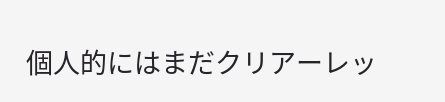個人的にはまだクリアーレッ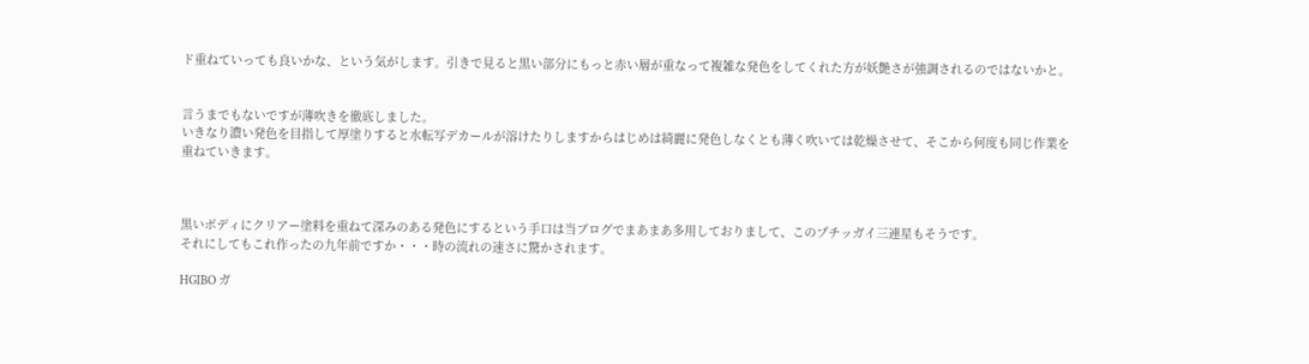ド重ねていっても良いかな、という気がします。引きで見ると黒い部分にもっと赤い層が重なって複雑な発色をしてくれた方が妖艶さが強調されるのではないかと。


言うまでもないですが薄吹きを徹底しました。
いきなり濃い発色を目指して厚塗りすると水転写デカールが溶けたりしますからはじめは綺麗に発色しなくとも薄く吹いては乾燥させて、そこから何度も同じ作業を重ねていきます。



黒いボディにクリアー塗料を重ねて深みのある発色にするという手口は当ブログでまあまあ多用しておりまして、このプチッガイ三連星もそうです。
それにしてもこれ作ったの九年前ですか・・・時の流れの速さに驚かされます。

HGIBO ガ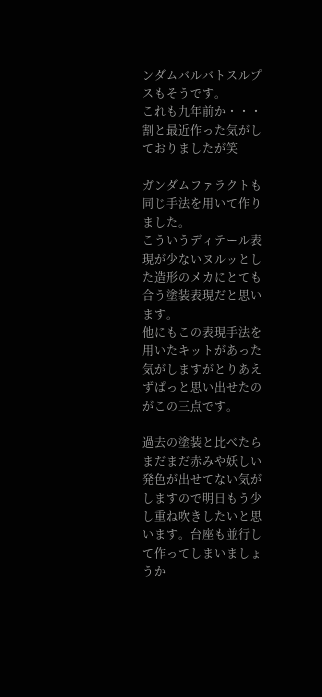ンダムバルバトスルプスもそうです。
これも九年前か・・・割と最近作った気がしておりましたが笑

ガンダムファラクトも同じ手法を用いて作りました。
こういうディテール表現が少ないヌルッとした造形のメカにとても合う塗装表現だと思います。
他にもこの表現手法を用いたキットがあった気がしますがとりあえずぱっと思い出せたのがこの三点です。

過去の塗装と比べたらまだまだ赤みや妖しい発色が出せてない気がしますので明日もう少し重ね吹きしたいと思います。台座も並行して作ってしまいましょうか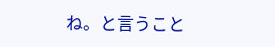ね。と言うこと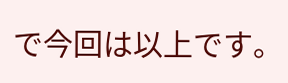で今回は以上です。